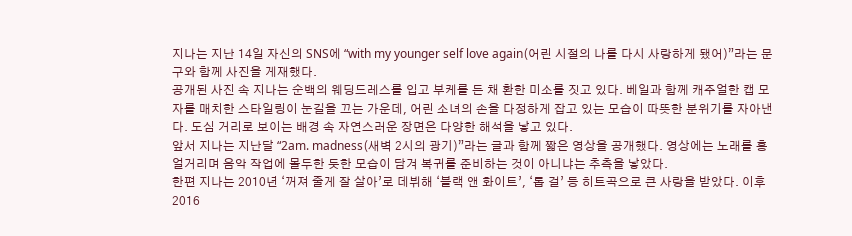지나는 지난 14일 자신의 SNS에 “with my younger self love again(어린 시절의 나를 다시 사랑하게 됐어)”라는 문구와 함께 사진을 게재했다.
공개된 사진 속 지나는 순백의 웨딩드레스를 입고 부케를 든 채 환한 미소를 짓고 있다. 베일과 함께 캐주얼한 캡 모자를 매치한 스타일링이 눈길을 끄는 가운데, 어린 소녀의 손을 다정하게 잡고 있는 모습이 따뜻한 분위기를 자아낸다. 도심 거리로 보이는 배경 속 자연스러운 장면은 다양한 해석을 낳고 있다.
앞서 지나는 지난달 “2am. madness(새벽 2시의 광기)”라는 글과 함께 짧은 영상을 공개했다. 영상에는 노래를 흥얼거리며 음악 작업에 몰두한 듯한 모습이 담겨 복귀를 준비하는 것이 아니냐는 추측을 낳았다.
한편 지나는 2010년 ‘꺼져 줄게 잘 살아’로 데뷔해 ‘블랙 앤 화이트’, ‘톱 걸’ 등 히트곡으로 큰 사랑을 받았다. 이후 2016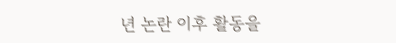년 논란 이후 활동을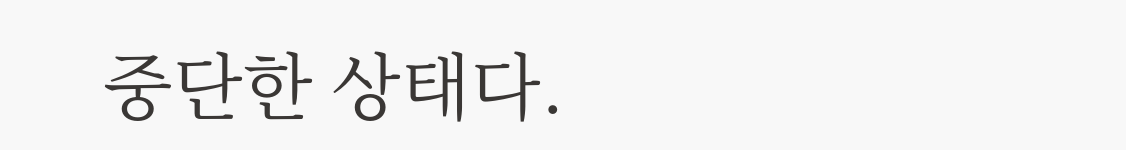중단한 상태다.